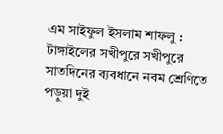এম সাইফুল ইসলাম শাফলু : টাঙ্গাইলের সখীপুরে সখীপুরে সাতদিনের ব্যবধানে নবম শ্রেণিতে পড়ুয়া দুই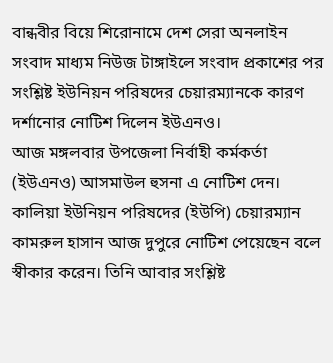বান্ধবীর বিয়ে শিরোনামে দেশ সেরা অনলাইন সংবাদ মাধ্যম নিউজ টাঙ্গাইলে সংবাদ প্রকাশের পর সংশ্লিষ্ট ইউনিয়ন পরিষদের চেয়ারম্যানকে কারণ দর্শানোর নোটিশ দিলেন ইউএনও।
আজ মঙ্গলবার উপজেলা নির্বাহী কর্মকর্তা (ইউএনও) আসমাউল হুসনা এ নোটিশ দেন। কালিয়া ইউনিয়ন পরিষদের (ইউপি) চেয়ারম্যান কামরুল হাসান আজ দুপুরে নোটিশ পেয়েছেন বলে স্বীকার করেন। তিনি আবার সংশ্লিষ্ট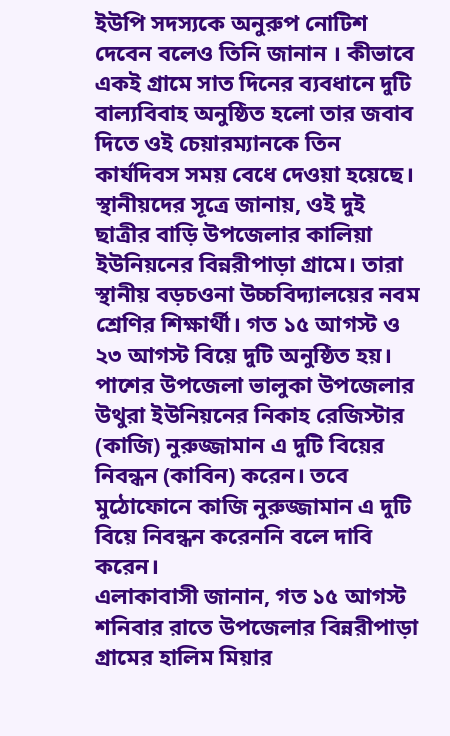ইউপি সদস্যকে অনুরুপ নোটিশ দেবেন বলেও তিনি জানান । কীভাবে একই গ্রামে সাত দিনের ব্যবধানে দুটি বাল্যবিবাহ অনুষ্ঠিত হলো তার জবাব দিতে ওই চেয়ারম্যানকে তিন কার্যদিবস সময় বেধে দেওয়া হয়েছে।
স্থানীয়দের সূত্রে জানায়, ওই দুই ছাত্রীর বাড়ি উপজেলার কালিয়া ইউনিয়নের বিন্নরীপাড়া গ্রামে। তারা স্থানীয় বড়চওনা উচ্চবিদ্যালয়ের নবম শ্রেণির শিক্ষার্থী। গত ১৫ আগস্ট ও ২৩ আগস্ট বিয়ে দুটি অনুষ্ঠিত হয়। পাশের উপজেলা ভালুকা উপজেলার উথুরা ইউনিয়নের নিকাহ রেজিস্টার (কাজি) নুরুজ্জামান এ দুটি বিয়ের নিবন্ধন (কাবিন) করেন। তবে মুঠোফোনে কাজি নুরুজ্জামান এ দুটি বিয়ে নিবন্ধন করেননি বলে দাবি করেন।
এলাকাবাসী জানান, গত ১৫ আগস্ট শনিবার রাতে উপজেলার বিন্নরীপাড়া গ্রামের হালিম মিয়ার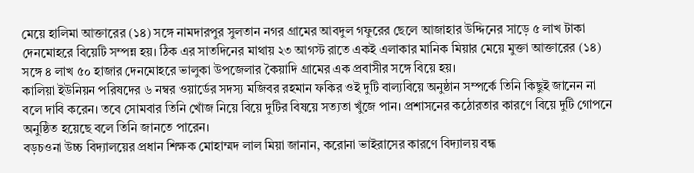মেয়ে হালিমা আক্তারের (১৪) সঙ্গে নামদারপুর সুলতান নগর গ্রামের আবদুল গফুরের ছেলে আজাহার উদ্দিনের সাড়ে ৫ লাখ টাকা দেনমোহরে বিয়েটি সম্পন্ন হয়। ঠিক এর সাতদিনের মাথায় ২৩ আগস্ট রাতে একই এলাকার মানিক মিয়ার মেয়ে মুক্তা আক্তারের (১৪) সঙ্গে ৪ লাখ ৫০ হাজার দেনমোহরে ভালুকা উপজেলার কৈয়াদি গ্রামের এক প্রবাসীর সঙ্গে বিয়ে হয়।
কালিয়া ইউনিয়ন পরিষদের ৬ নম্বর ওয়ার্ডের সদস্য মজিবর রহমান ফকির ওই দুটি বাল্যবিয়ে অনুষ্ঠান সম্পর্কে তিনি কিছুই জানেন না বলে দাবি করেন। তবে সোমবার তিনি খোঁজ নিয়ে বিয়ে দুটির বিষয়ে সত্যতা খুঁজে পান। প্রশাসনের কঠোরতার কারণে বিয়ে দুটি গোপনে অনুষ্ঠিত হয়েছে বলে তিনি জানতে পারেন।
বড়চওনা উচ্চ বিদ্যালয়ের প্রধান শিক্ষক মোহাম্মদ লাল মিয়া জানান, করোনা ভাইরাসের কারণে বিদ্যালয় বন্ধ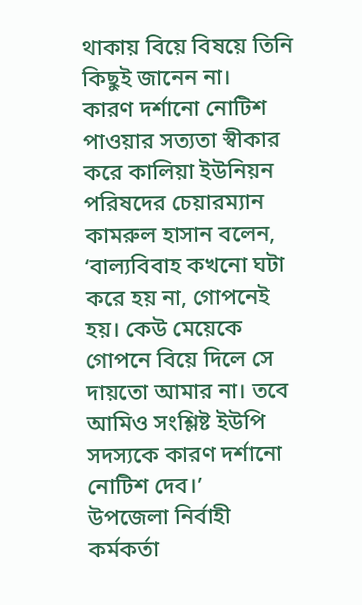থাকায় বিয়ে বিষয়ে তিনি কিছুই জানেন না।
কারণ দর্শানো নোটিশ পাওয়ার সত্যতা স্বীকার করে কালিয়া ইউনিয়ন পরিষদের চেয়ারম্যান কামরুল হাসান বলেন, ‘বাল্যবিবাহ কখনো ঘটা করে হয় না, গোপনেই হয়। কেউ মেয়েকে গোপনে বিয়ে দিলে সে দায়তো আমার না। তবে আমিও সংশ্লিষ্ট ইউপি সদস্যকে কারণ দর্শানো নোটিশ দেব।’
উপজেলা নির্বাহী কর্মকর্তা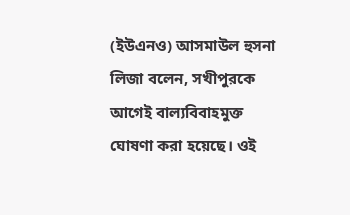(ইউএনও) আসমাউল হুসনা লিজা বলেন, সখীপুরকে আগেই বাল্যবিবাহমুক্ত ঘোষণা করা হয়েছে। ওই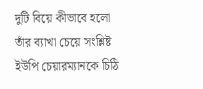দুটি বিয়ে কীভাবে হলো তাঁর ব্যাখা চেয়ে সংশ্লিষ্ট ইউপি চেয়ারম্যানকে চিঠি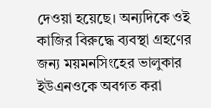দেওয়া হয়েছে। অন্যদিকে ওই কাজির বিরুদ্ধে ব্যবস্থা গ্রহণের জন্য ময়মনসিংহের ভালুকার ইউএনওকে অবগত করা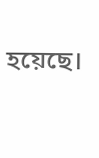হয়েছে।